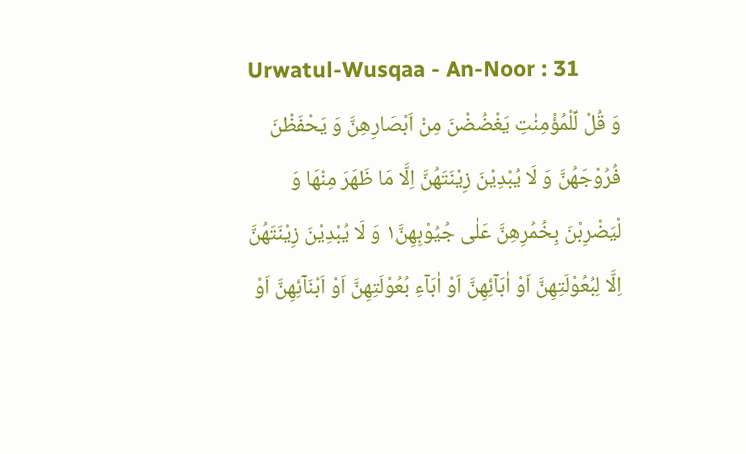Urwatul-Wusqaa - An-Noor : 31
وَ قُلْ لِّلْمُؤْمِنٰتِ یَغْضُضْنَ مِنْ اَبْصَارِهِنَّ وَ یَحْفَظْنَ فُرُوْجَهُنَّ وَ لَا یُبْدِیْنَ زِیْنَتَهُنَّ اِلَّا مَا ظَهَرَ مِنْهَا وَ لْیَضْرِبْنَ بِخُمُرِهِنَّ عَلٰى جُیُوْبِهِنَّ١۪ وَ لَا یُبْدِیْنَ زِیْنَتَهُنَّ اِلَّا لِبُعُوْلَتِهِنَّ اَوْ اٰبَآئِهِنَّ اَوْ اٰبَآءِ بُعُوْلَتِهِنَّ اَوْ اَبْنَآئِهِنَّ اَوْ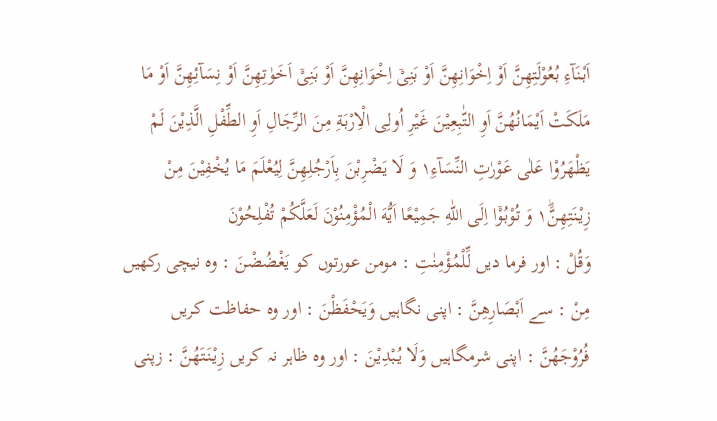اَبْنَآءِ بُعُوْلَتِهِنَّ اَوْ اِخْوَانِهِنَّ اَوْ بَنِیْۤ اِخْوَانِهِنَّ اَوْ بَنِیْۤ اَخَوٰتِهِنَّ اَوْ نِسَآئِهِنَّ اَوْ مَا مَلَكَتْ اَیْمَانُهُنَّ اَوِ التّٰبِعِیْنَ غَیْرِ اُولِی الْاِرْبَةِ مِنَ الرِّجَالِ اَوِ الطِّفْلِ الَّذِیْنَ لَمْ یَظْهَرُوْا عَلٰى عَوْرٰتِ النِّسَآءِ١۪ وَ لَا یَضْرِبْنَ بِاَرْجُلِهِنَّ لِیُعْلَمَ مَا یُخْفِیْنَ مِنْ زِیْنَتِهِنَّ١ؕ وَ تُوْبُوْۤا اِلَى اللّٰهِ جَمِیْعًا اَیُّهَ الْمُؤْمِنُوْنَ لَعَلَّكُمْ تُفْلِحُوْنَ
وَقُلْ : اور فرما دیں لِّلْمُؤْمِنٰتِ : مومن عورتوں کو يَغْضُضْنَ : وہ نیچی رکھیں مِنْ : سے اَبْصَارِهِنَّ : اپنی نگاہیں وَيَحْفَظْنَ : اور وہ حفاظت کریں فُرُوْجَهُنَّ : اپنی شرمگاہیں وَلَا يُبْدِيْنَ : اور وہ ظاہر نہ کریں زِيْنَتَهُنَّ : زپنی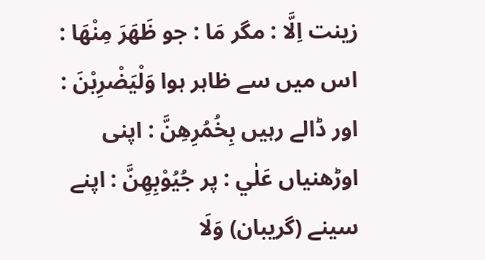زینت اِلَّا : مگر مَا : جو ظَهَرَ مِنْهَا : اس میں سے ظاہر ہوا وَلْيَضْرِبْنَ : اور ڈالے رہیں بِخُمُرِهِنَّ : اپنی اوڑھنیاں عَلٰي : پر جُيُوْبِهِنَّ : اپنے سینے (گریبان) وَلَا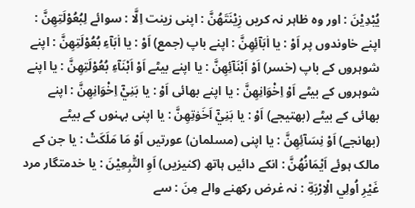يُبْدِيْنَ : اور وہ ظاہر نہ کریں زِيْنَتَهُنَّ : اپنی زینت اِلَّا : سوائے لِبُعُوْلَتِهِنَّ : اپنے خاوندوں پر اَوْ : یا اٰبَآئِهِنَّ : اپنے باپ (جمع) اَوْ : یا اٰبَآءِ بُعُوْلَتِهِنَّ : اپنے شوہروں کے باپ (خسر) اَوْ اَبْنَآئِهِنَّ : یا اپنے بیٹے اَوْ اَبْنَآءِ بُعُوْلَتِهِنَّ : یا اپنے شوہروں کے بیٹے اَوْ اِخْوَانِهِنَّ : یا اپنے بھائی اَوْ : یا بَنِيْٓ اِخْوَانِهِنَّ : اپنے بھائی کے بیٹے (بھتیجے) اَوْ : یا بَنِيْٓ اَخَوٰتِهِنَّ : یا اپنی بہنوں کے بیٹے (بھانجے) اَوْ نِسَآئِهِنَّ : یا اپنی (مسلمان) عورتیں اَوْ مَا مَلَكَتْ : یا جن کے مالک ہوئے اَيْمَانُهُنَّ : انکے دائیں ہاتھ (کنیزیں) اَوِ التّٰبِعِيْنَ : یا خدمتگار مرد غَيْرِ اُولِي الْاِرْبَةِ : نہ غرض رکھنے والے مِنَ : سے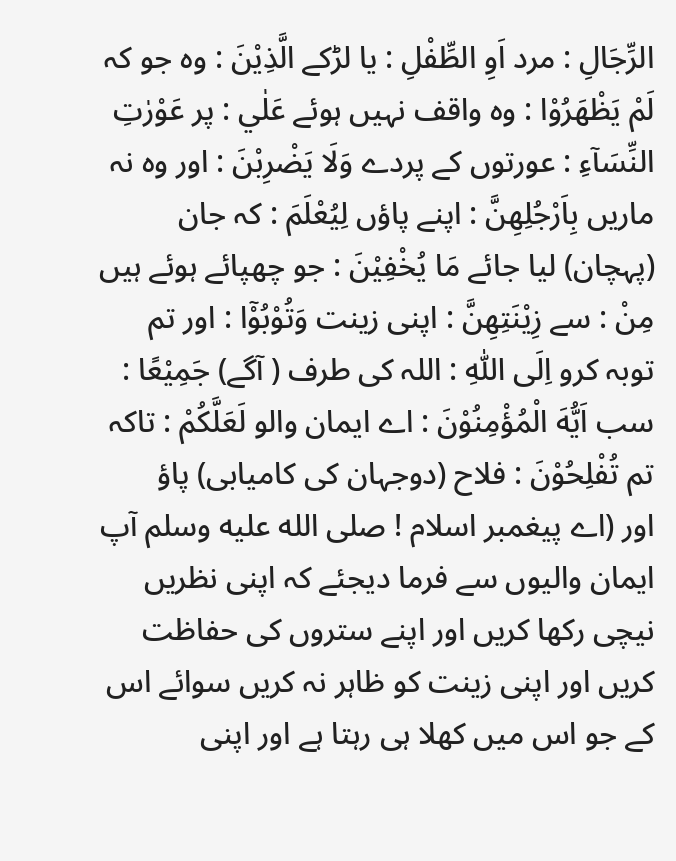الرِّجَالِ : مرد اَوِ الطِّفْلِ : یا لڑکے الَّذِيْنَ : وہ جو کہ لَمْ يَظْهَرُوْا : وہ واقف نہیں ہوئے عَلٰي : پر عَوْرٰتِ النِّسَآءِ : عورتوں کے پردے وَلَا يَضْرِبْنَ : اور وہ نہ ماریں بِاَرْجُلِهِنَّ : اپنے پاؤں لِيُعْلَمَ : کہ جان (پہچان) لیا جائے مَا يُخْفِيْنَ : جو چھپائے ہوئے ہیں مِنْ : سے زِيْنَتِهِنَّ : اپنی زینت وَتُوْبُوْٓا : اور تم توبہ کرو اِلَى اللّٰهِ : اللہ کی طرف ( آگے) جَمِيْعًا : سب اَيُّهَ الْمُؤْمِنُوْنَ : اے ایمان والو لَعَلَّكُمْ : تاکہ تم تُفْلِحُوْنَ : فلاح (دوجہان کی کامیابی) پاؤ
اور (اے پیغمبر اسلام ! صلى الله عليه وسلم آپ ایمان والیوں سے فرما دیجئے کہ اپنی نظریں نیچی رکھا کریں اور اپنے ستروں کی حفاظت کریں اور اپنی زینت کو ظاہر نہ کریں سوائے اس کے جو اس میں کھلا ہی رہتا ہے اور اپنی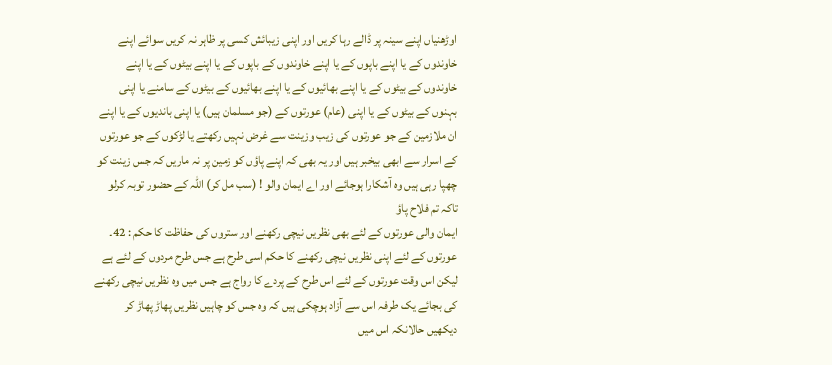اوڑھنیاں اپنے سینہ پر ڈالے رہا کریں اور اپنی زیبائش کسی پر ظاہر نہ کریں سوائے اپنے خاوندوں کے یا اپنے باپوں کے یا اپنے خاوندوں کے باپوں کے یا اپنے بیٹوں کے یا اپنے خاوندوں کے بیٹوں کے یا اپنے بھائیوں کے یا اپنے بھائیوں کے بیٹوں کے سامنے یا اپنی بہنوں کے بیٹوں کے یا اپنی (عام) عورتوں کے (جو مسلمان ہیں) یا اپنی باندیوں کے یا اپنے ان ملازمین کے جو عورتوں کی زیب وزینت سے غرض نہیں رکھتے یا لڑکوں کے جو عورتوں کے اسرار سے ابھی بیخبر ہیں اور یہ بھی کہ اپنے پاؤں کو زمین پر نہ ماریں کہ جس زینت کو چھپا رہی ہیں وہ آشکارا ہوجائے اور اے ایمان والو ! (سب مل کر) اللہ کے حضور توبہ کرلو تاکہ تم فلاح پاؤ
ایمان والی عورتوں کے لئے بھی نظریں نیچی رکھنے اور ستروں کی حفاظت کا حکم : 42۔ عورتوں کے لئے اپنی نظریں نیچی رکھنے کا حکم اسی طرح ہے جس طرح مردوں کے لئے ہے لیکن اس وقت عورتوں کے لئے اس طرح کے پردے کا رواج ہے جس میں وہ نظریں نیچی رکھنے کی بجائے یک طرفہ اس سے آزاد ہوچکی ہیں کہ وہ جس کو چاہیں نظریں پھاڑ پھاڑ کر دیکھیں حالانکہ اس میں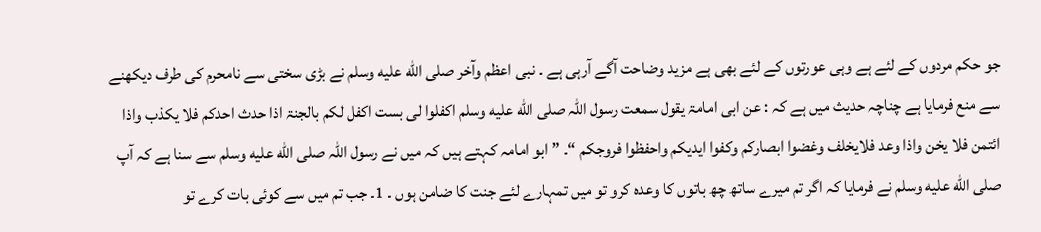جو حکم مردوں کے لئے ہے وہی عورتوں کے لئے بھی ہے مزید وضاحت آگے آرہی ہے ۔ نبی اعظم وآخر صلى الله عليه وسلم نے بڑی سختی سے نامحرم کی طرف دیکھنے سے منع فرمایا ہے چناچہ حدیث میں ہے کہ : عن ابی امامۃ یقول سمعت رسول اللہ صلى الله عليه وسلم اکفلوا لی بست اکفل لکم بالجنۃ اذا حدث احدکم فلا یکذب واذا ائتمن فلا یخن واذا وعد فلایخلف وغضوا ابصارکم وکفوا ایدیکم واحفظوا فروجکم “۔ ” ابو امامہ کہتے ہیں کہ میں نے رسول اللہ صلى الله عليه وسلم سے سنا ہے کہ آپ صلى الله عليه وسلم نے فرمایا کہ اگر تم میرے ساتھ چھ باتوں کا وعدہ کرو تو میں تمہارے لئے جنت کا ضامن ہوں ۔ 1۔ جب تم میں سے کوئی بات کرے تو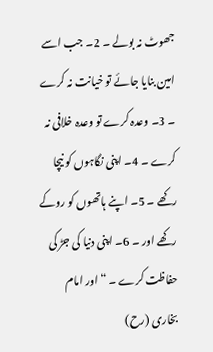جھوٹ نہ بولے ۔ 2۔ جب اسے امین بنایا جائے تو خیانت نہ کرے ۔ 3۔ وعدہ کرے تو وعدہ خلافی نہ کرے ۔ 4۔ اپنی نگاہوں کو نیچا رکھے ۔ 5۔ اپنے ہاتھوں کو روکے رکھے اور ۔ 6۔ اپنی دنیا کی جڑ کی حفاظت کرے ۔ “ اور امام بخاری (رح)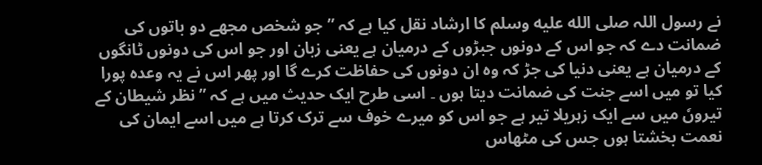نے رسول اللہ صلى الله عليه وسلم کا ارشاد نقل کیا ہے کہ ” جو شخص مجھے دو باتوں کی ضمانت دے کہ جو اس کے دونوں جبڑوں کے درمیان ہے یعنی زبان اور جو اس کی دونوں ٹانگوں کے درمیان ہے یعنی دنیا کی جڑ کہ وہ ان دونوں کی حفاظت کرے گا اور پھر اس نے یہ وعدہ پورا کیا تو میں اسے جنت کی ضمانت دیتا ہوں ۔ اسی طرح ایک حدیث میں ہے کہ ” نظر شیطان کے تیروںٗ میں سے ایک زہریلا تیر ہے جو اس کو میرے خوف سے ترک کرتا ہے میں اسے ایمان کی نعمت بخشتا ہوں جس کی مٹھاس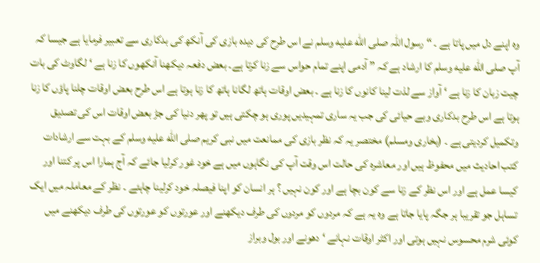وہ اپنے دل میں پاتا ہے ۔ “ رسول اللہ صلى الله عليه وسلم نے اس طرح کی دیدہ بازی کی آنکھ کی بدکاری سے تعبیر فرمایا ہے جیسا کہ آپ صلى الله عليه وسلم کا ارشاد ہے کہ ” آدمی اپنے تمام حواس سے زنا کرتا ہے۔ بعض دفعہ دیکھنا آنکھوں کا زنا ہے ‘ لگاوٹ کی بات چیت زبان کا زنا ہے ‘ آواز سے لذت لینا کانوں کا زنا ہے ۔ بعض اوقات ہاتھ لگانا ہاتھ کا زنا ہوتا ہے اس طرح بعض اوقات چلنا پاؤں کا زنا ہوتا ہے اس طرح بدکاری وبے حیائی کی جب یہ ساری تمہیدیں پوری ہو چکتی ہیں تو پھر دنیا کی جڑ بعض اوقات اس کی تصدیق وتکمیل کردیتی ہے ۔ (بخاری ومسلم) مختصر یہ کہ نظر بازی کی ممانعت میں نبی کریم صلى الله عليه وسلم کے بہت سے ارشادات کتب احادیث میں محفوظ ہیں اور معاشرہ کی حالت اس وقت آپ کی نگاہوں میں ہے خود غور کرلیا جائے کہ آج ہمارا اس پر کتنا اور کیسا عمل ہے اور اس نظر کے زنا سے کون بچا ہے اور کون نہیں ؟ ہر انسان کو اپنا فیصلہ خود کرلینا چاہئے ۔ نظر کے معاملہ میں ایک تساہل جو تقریبا ہر جگہ پایا جاتا ہے وہ یہ ہے کہ مردوں کو مردوں کی طرف دیکھنے اور عورتوں کو عورتوں کی طرف دیکھنے میں کوئی شرم محسوس نہیں ہوتی اور اکثر اوقات نہانے ‘ دھونے اور بول وبراز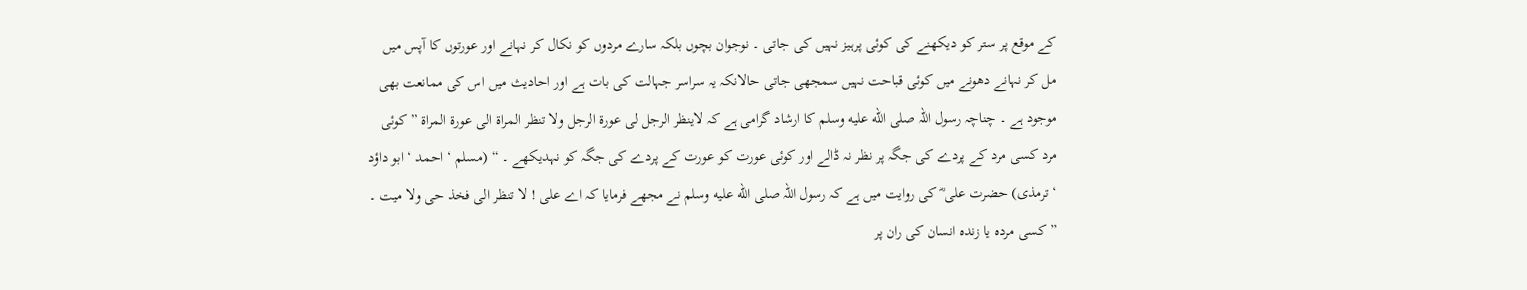کے موقع پر ستر کو دیکھنے کی کوئی پرہیز نہیں کی جاتی ۔ نوجوان بچوں بلکہ سارے مردوں کو نکال کر نہانے اور عورتوں کا آپس میں مل کر نہانے دھونے میں کوئی قباحت نہیں سمجھی جاتی حالانکہ یہ سراسر جہالت کی بات ہے اور احادیث میں اس کی ممانعت بھی موجود ہے ۔ چناچہ رسول اللہ صلى الله عليه وسلم کا ارشاد گرامی ہے کہ لاینظر الرجل لی عورۃ الرجل ولا تنظر المراۃ الی عورۃ المراۃ ” کوئی مرد کسی مرد کے پردے کی جگہ پر نظر نہ ڈالے اور کوئی عورت کو عورت کے پردے کی جگہ کو نہدیکھے ۔ “ (مسلم ‘ احمد ‘ ابو داؤد ‘ ترمذی) حضرت علی ؓ کی روایت میں ہے کہ رسول اللہ صلى الله عليه وسلم نے مجھے فرمایا کہ اے علی ! لا تنظر الی فخذ حی ولا میت ۔ ” کسی مردہ یا زندہ انسان کی ران پر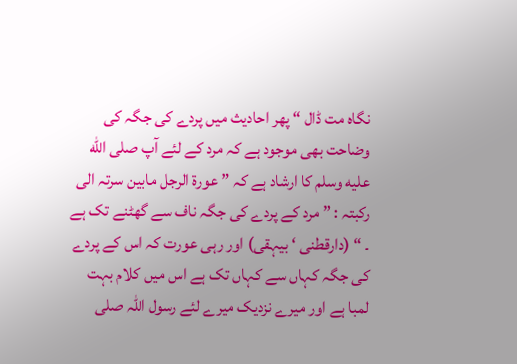نگاہ مت ڈال “ پھر احادیث میں پردے کی جگہ کی وضاحت بھی موجود ہے کہ مرد کے لئے آپ صلى الله عليه وسلم کا ارشاد ہے کہ ” عورۃ الرجل مابین سرتہ الی رکبتہ : ” مرد کے پردے کی جگہ ناف سے گھٹنے تک ہے ۔ “ (دارقطنی ‘ بیہقی) اور رہی عورت کہ اس کے پردے کی جگہ کہاں سے کہاں تک ہے اس میں کلام بہت لمبا ہے اور میرے نزدیک میرے لئے رسول اللہ صلى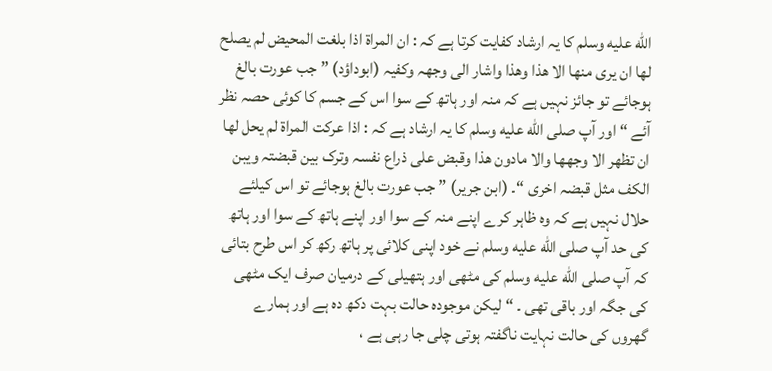الله عليه وسلم کا یہ ارشاد کفایت کرتا ہے کہ : ان المراۃ اذا بلغت المحیض لم یصلح لھا ان یری منھا الا ھذا وھذا واشار الی وجھہ وکفیہ (ابوداؤد) ” جب عورت بالغ ہوجائے تو جائز نہیں ہے کہ منہ اور ہاتھ کے سوا اس کے جسم کا کوئی حصہ نظر آئے “ اور آپ صلى الله عليه وسلم کا یہ ارشاد ہے کہ : اذا عرکت المراۃ لم یحل لھا ان تظھر الا وجھھا والا مادون ھذا وقبض علی ذراع نفسہ وترک بین قبضتہ ویبن الکف مثل قبضہ اخری “۔ (ابن جریر) ” جب عورت بالغ ہوجائے تو اس کیلئے حلال نہیں ہے کہ وہ ظاہر کرے اپنے منہ کے سوا اور اپنے ہاتھ کے سوا اور ہاتھ کی حد آپ صلى الله عليه وسلم نے خود اپنی کلائی پر ہاتھ رکھ کر اس طرح بتائی کہ آپ صلى الله عليه وسلم کی مٹھی اور ہتھیلی کے درمیان صرف ایک مٹھی کی جگہ اور باقی تھی ۔ “ لیکن موجودہ حالت بہت دکھ دہ ہے اور ہمارے گھروں کی حالت نہایت ناگفتہ ہوتی چلی جا رہی ہے ،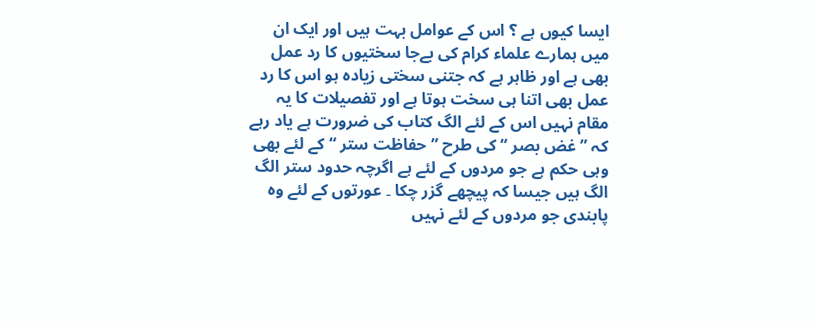ایسا کیوں ہے ؟ اس کے عوامل بہت ہیں اور ایک ان میں ہمارے علماء کرام کی بےجا سختیوں کا رد عمل بھی ہے اور ظاہر ہے کہ جتنی سختی زیادہ ہو اس کا رد عمل بھی اتنا ہی سخت ہوتا ہے اور تفصیلات کا یہ مقام نہیں اس کے لئے الگ کتاب کی ضرورت ہے یاد رہے کہ ” غض بصر “ کی طرح ” حفاظت ستر “ کے لئے بھی وہی حکم ہے جو مردوں کے لئے ہے اگرچہ حدود ستر الگ الگ ہیں جیسا کہ پیچھے گزر چکا ۔ عورتوں کے لئے وہ پابندی جو مردوں کے لئے نہیں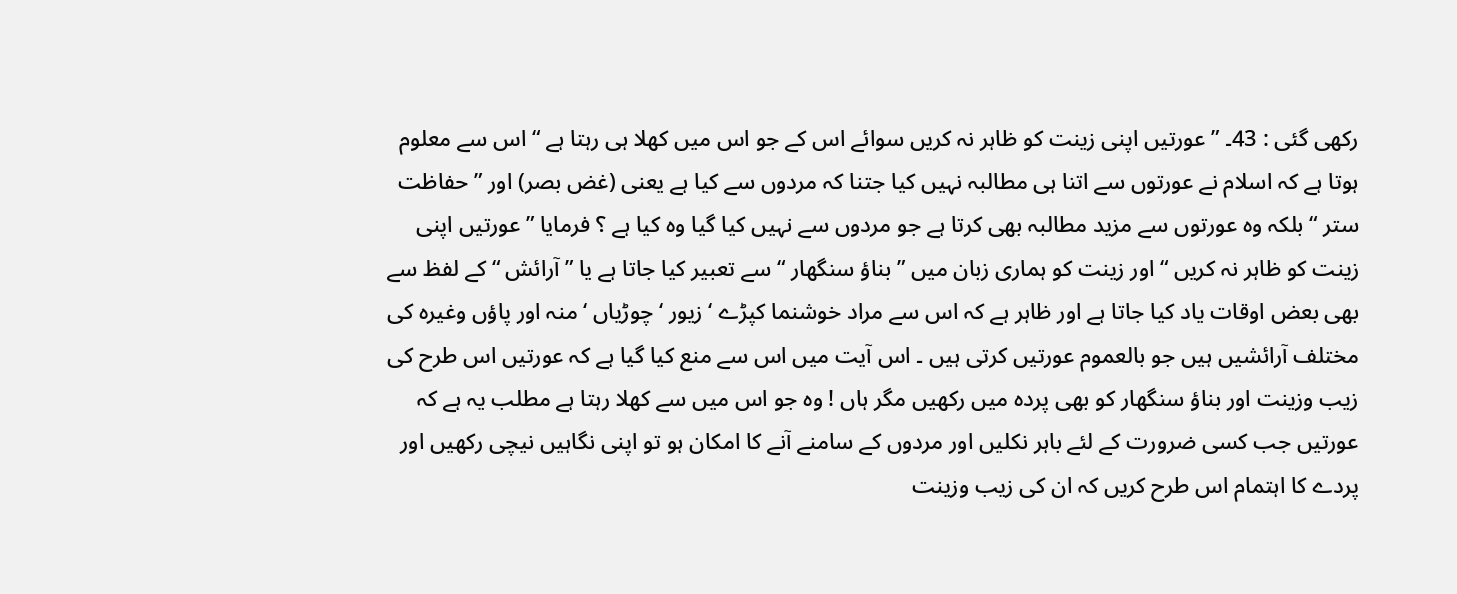رکھی گئی : 43۔ ” عورتیں اپنی زینت کو ظاہر نہ کریں سوائے اس کے جو اس میں کھلا ہی رہتا ہے “ اس سے معلوم ہوتا ہے کہ اسلام نے عورتوں سے اتنا ہی مطالبہ نہیں کیا جتنا کہ مردوں سے کیا ہے یعنی (غض بصر) اور ” حفاظت ستر “ بلکہ وہ عورتوں سے مزید مطالبہ بھی کرتا ہے جو مردوں سے نہیں کیا گیا وہ کیا ہے ؟ فرمایا ” عورتیں اپنی زینت کو ظاہر نہ کریں “ اور زینت کو ہماری زبان میں ” بناؤ سنگھار “ سے تعبیر کیا جاتا ہے یا ” آرائش “ کے لفظ سے بھی بعض اوقات یاد کیا جاتا ہے اور ظاہر ہے کہ اس سے مراد خوشنما کپڑے ‘ زیور ‘ چوڑیاں ‘ منہ اور پاؤں وغیرہ کی مختلف آرائشیں ہیں جو بالعموم عورتیں کرتی ہیں ۔ اس آیت میں اس سے منع کیا گیا ہے کہ عورتیں اس طرح کی زیب وزینت اور بناؤ سنگھار کو بھی پردہ میں رکھیں مگر ہاں ! وہ جو اس میں سے کھلا رہتا ہے مطلب یہ ہے کہ عورتیں جب کسی ضرورت کے لئے باہر نکلیں اور مردوں کے سامنے آنے کا امکان ہو تو اپنی نگاہیں نیچی رکھیں اور پردے کا اہتمام اس طرح کریں کہ ان کی زیب وزینت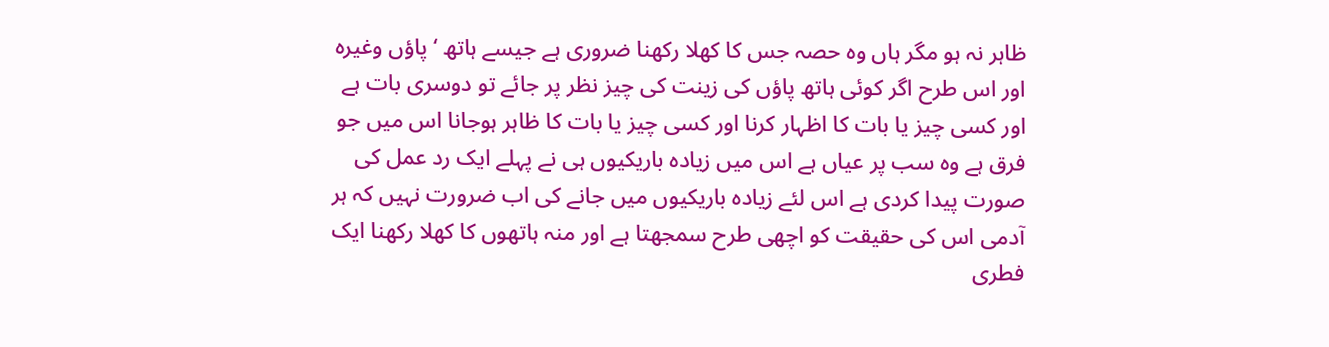ظاہر نہ ہو مگر ہاں وہ حصہ جس کا کھلا رکھنا ضروری ہے جیسے ہاتھ ‘ پاؤں وغیرہ اور اس طرح اگر کوئی ہاتھ پاؤں کی زینت کی چیز نظر پر جائے تو دوسری بات ہے اور کسی چیز یا بات کا اظہار کرنا اور کسی چیز یا بات کا ظاہر ہوجانا اس میں جو فرق ہے وہ سب پر عیاں ہے اس میں زیادہ باریکیوں ہی نے پہلے ایک رد عمل کی صورت پیدا کردی ہے اس لئے زیادہ باریکیوں میں جانے کی اب ضرورت نہیں کہ ہر آدمی اس کی حقیقت کو اچھی طرح سمجھتا ہے اور منہ ہاتھوں کا کھلا رکھنا ایک فطری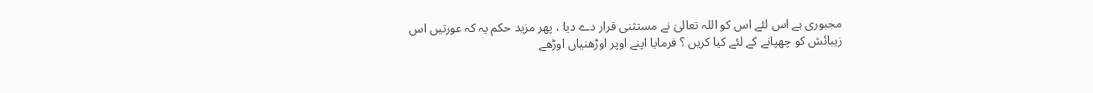مجبوری ہے اس لئے اس کو اللہ تعالیٰ نے مستثنی قرار دے دیا ، پھر مزید حکم یہ کہ عورتیں اس زیبائش کو چھپانے کے لئے کیا کریں ؟ فرمایا اپنے اوپر اوڑھنیاں اوڑھے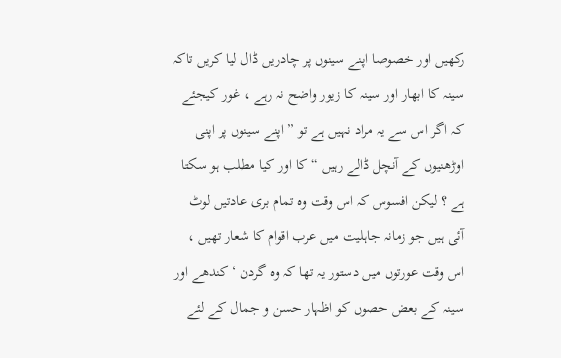رکھیں اور خصوصا اپنے سینوں پر چادریں ڈال لیا کریں تاکہ سینہ کا ابھار اور سینہ کا زیور واضح نہ رہے ، غور کیجئے کہ اگر اس سے یہ مراد نہیں ہے تو ” اپنے سینوں پر اپنی اوڑھنیوں کے آنچل ڈالے رہیں “ کا اور کیا مطلب ہو سکتا ہے ؟ لیکن افسوس کہ اس وقت وہ تمام بری عادتیں لوٹ آئی ہیں جو زمانہ جاہلیت میں عرب اقوام کا شعار تھیں ، اس وقت عورتوں میں دستور یہ تھا کہ وہ گردن ‘ کندھے اور سینہ کے بعض حصوں کو اظہار حسن و جمال کے لئے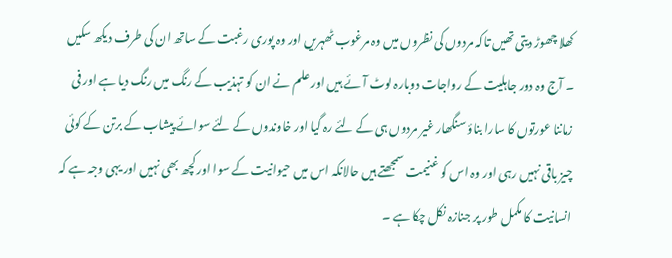کھلا چھوڑ دیتی تھیں تاکہ مردوں کی نظروں میں وہ مرغوب ٹھہریں اور وہ پوری رغبت کے ساتھ ان کی طرف دیکھ سکیں ۔ آج وہ دور جاہلیت کے رواجات دوبارہ لوٹ آئے ہیں اور علم نے ان کو تہذیب کے رنگ میں رنگ دیا ہے اور فی زماننا عورتوں کا سارا بناؤ سنگھار غیر مردوں ہی کے لئے رہ گیا اور خاوندوں کے لئے سوائے پیشاب کے برتن کے کوئی چیز باقی نہیں رہی اور وہ اس کو غنیمت سمجھتے ہیں حالانکہ اس میں حیوانیت کے سوا اور کچھ بھی نہیں اور یہی وجہ ہے کہ انسانیت کا مکمل طور پر جنازہ نکل چکا ہے ۔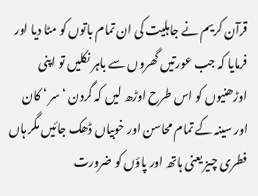قرآن کریم نے جاہلیت کی ان تمام باتوں کو مٹا دیا اور فرمایا کہ جب عورتیں گھروں سے باہر نکلیں تو اپنی اوڑھنیوں کو اس طرح اوڑھ لیں کہ گردن ‘ سر ‘ کان اور سینہ کے تمام محاسن اور خوبیاں ڈھک جائیں مگر ہاں فطری چیز یعنی ہاتھ اور پاؤں کو ضرورت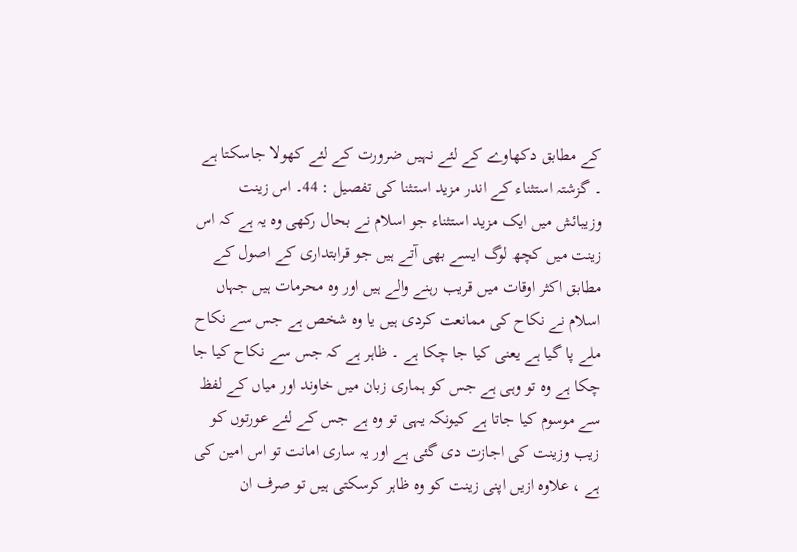کے مطابق دکھاوے کے لئے نہیں ضرورت کے لئے کھولا جاسکتا ہے ۔ گزشتہ استثناء کے اندر مزید استثنا کی تفصیل : 44۔ اس زینت وزیبائش میں ایک مزید استثناء جو اسلام نے بحال رکھی وہ یہ ہے کہ اس زینت میں کچھ لوگ ایسے بھی آتے ہیں جو قرابتداری کے اصول کے مطابق اکثر اوقات میں قریب رہنے والے ہیں اور وہ محرمات ہیں جہاں اسلام نے نکاح کی ممانعت کردی ہیں یا وہ شخص ہے جس سے نکاح ملے پا گیا ہے یعنی کیا جا چکا ہے ۔ ظاہر ہے کہ جس سے نکاح کیا جا چکا ہے وہ تو وہی ہے جس کو ہماری زبان میں خاوند اور میاں کے لفظ سے موسوم کیا جاتا ہے کیونکہ یہی تو وہ ہے جس کے لئے عورتوں کو زیب وزینت کی اجازت دی گئی ہے اور یہ ساری امانت تو اس امین کی ہے ، علاوہ ازیں اپنی زینت کو وہ ظاہر کرسکتی ہیں تو صرف ان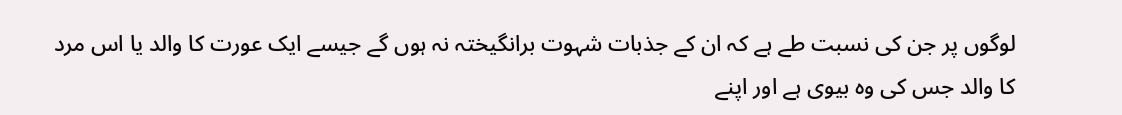لوگوں پر جن کی نسبت طے ہے کہ ان کے جذبات شہوت برانگیختہ نہ ہوں گے جیسے ایک عورت کا والد یا اس مرد کا والد جس کی وہ بیوی ہے اور اپنے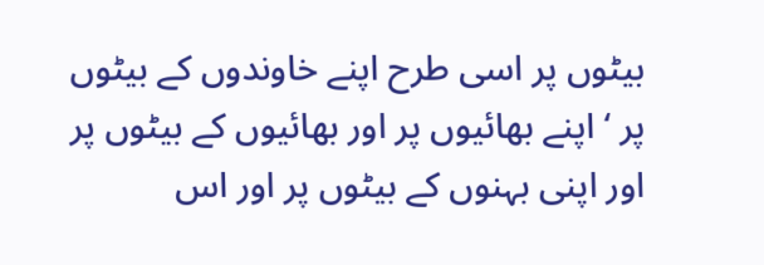بیٹوں پر اسی طرح اپنے خاوندوں کے بیٹوں پر ‘ اپنے بھائیوں پر اور بھائیوں کے بیٹوں پر اور اپنی بہنوں کے بیٹوں پر اور اس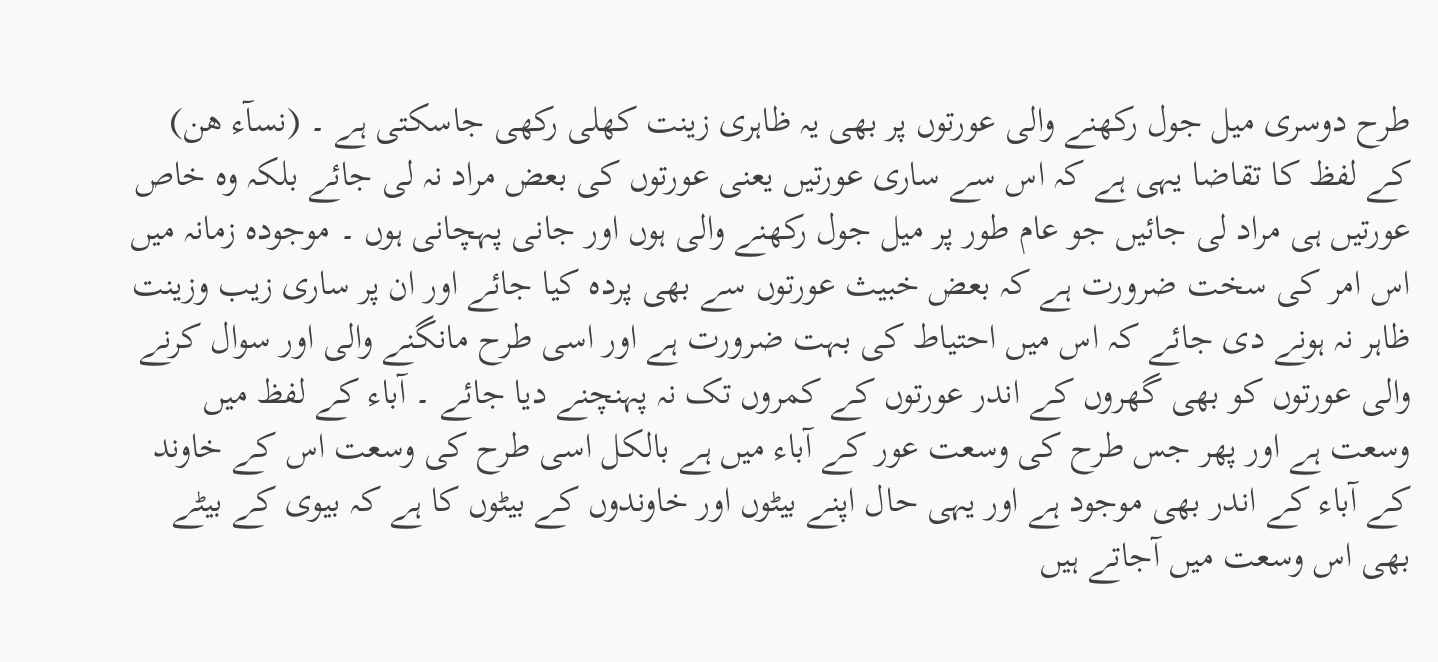طرح دوسری میل جول رکھنے والی عورتوں پر بھی یہ ظاہری زینت کھلی رکھی جاسکتی ہے ۔ (نسآء ھن) کے لفظ کا تقاضا یہی ہے کہ اس سے ساری عورتیں یعنی عورتوں کی بعض مراد نہ لی جائے بلکہ وہ خاص عورتیں ہی مراد لی جائیں جو عام طور پر میل جول رکھنے والی ہوں اور جانی پہچانی ہوں ۔ موجودہ زمانہ میں اس امر کی سخت ضرورت ہے کہ بعض خبیث عورتوں سے بھی پردہ کیا جائے اور ان پر ساری زیب وزینت ظاہر نہ ہونے دی جائے کہ اس میں احتیاط کی بہت ضرورت ہے اور اسی طرح مانگنے والی اور سوال کرنے والی عورتوں کو بھی گھروں کے اندر عورتوں کے کمروں تک نہ پہنچنے دیا جائے ۔ آباء کے لفظ میں وسعت ہے اور پھر جس طرح کی وسعت عور کے آباء میں ہے بالکل اسی طرح کی وسعت اس کے خاوند کے آباء کے اندر بھی موجود ہے اور یہی حال اپنے بیٹوں اور خاوندوں کے بیٹوں کا ہے کہ بیوی کے بیٹے بھی اس وسعت میں آجاتے ہیں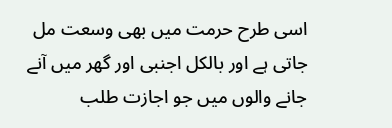اسی طرح حرمت میں بھی وسعت مل جاتی ہے اور بالکل اجنبی اور گھر میں آنے جانے والوں میں جو اجازت طلب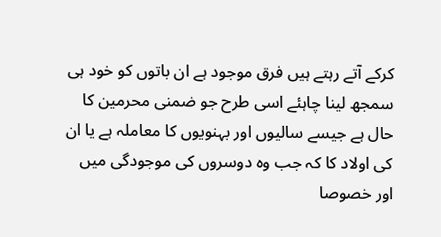کرکے آتے رہتے ہیں فرق موجود ہے ان باتوں کو خود ہی سمجھ لینا چاہئے اسی طرح جو ضمنی محرمین کا حال ہے جیسے سالیوں اور بہنویوں کا معاملہ ہے یا ان کی اولاد کا کہ جب وہ دوسروں کی موجودگی میں اور خصوصا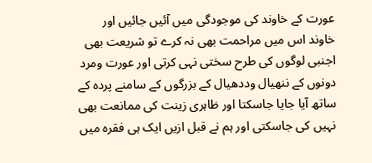عورت کے خاوند کی موجودگی میں آئیں جائیں اور خاوند اس میں مراحمت بھی نہ کرے تو شریعت بھی اجنبی لوگوں کی طرح سختی نہی کرتی اور عورت ومرد دونوں کے ننھیال وددھیال کے بزرگوں کے سامنے پردہ کے ساتھ آیا جایا جاسکتا اور ظاہری زینت کی ممانعت بھی نہیں کی جاسکتی اور ہم نے قبل ازیں ایک ہی فقرہ میں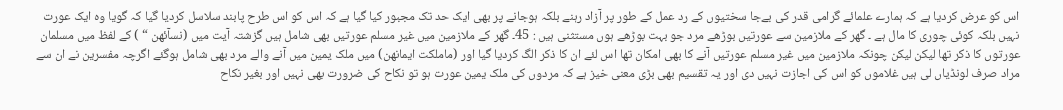اس کو عرض کردیا ہے کہ ہمارے علمائے گرامی قدر کی بےجا سختیوں کے رد عمل کے طور پر آزاد رہنے بلکہ ہوجانے پر بھی ایک حد تک مجبور کیا گیا ہے کہ اس کو اس طرح پابند سلاسل کردیا گیا کہ گویا وہ ایک عورت نہیں بلکہ کوئی چوری کا مال ہے ۔ گھر کے ملازمین سے عورتیں بوڑھے مرد جو بہت بوڑھے ہوں مستثنی ہیں : 45۔ گھر کے ملازمین میں غیر مسلم عورتیں بھی شامل ہیں گزشتہ آیت میں (نسآئھن “ ) کے لفظ میں مسلمان عورتوں کا ذکر تھا لیکن لیکن چونکہ ملازمین میں غیر مسلم عورتیں آنے کا بھی امکان تھا اس لئے ان کا ذکر الگ کردیا گیا اور (ماملکت ایمانھن) میں ملک یمین میں آنے والے مرد بھی شامل ہوگئے اگرچہ مفسرین نے ان سے مراد صرف لونڈیاں لی ہیں غلاموں کو اس کی اجازت نہیں دی اور یہ تقسیم بھی بڑی معنی خیز ہے کہ مردوں کی ملک یمین عورت ہو تو نکاح کی ضرورت بھی نہیں اور بغیر نکاح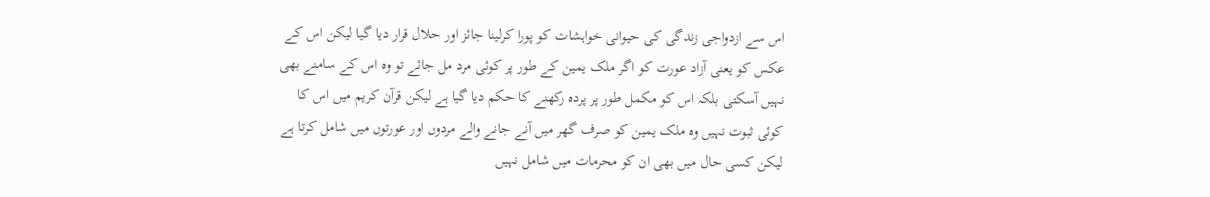اس سے ازدواجی زندگی کی حیوانی خواہشات کو پورا کرلینا جائز اور حلال قرار دیا گیا لیکن اس کے عکس کو یعنی آزاد عورت کو اگر ملک یمین کے طور پر کوئی مرد مل جائے تو وہ اس کے سامنے بھی نہیں آسکتی بلکہ اس کو مکمل طور پر پردہ رکھنے کا حکم دیا گیا ہے لیکن قرآن کریم میں اس کا کوئی ثبوت نہیں وہ ملک یمین کو صرف گھر میں آنے جانے والے مردوں اور عورتوں میں شامل کرتا ہے لیکن کسی حال میں بھی ان کو محرمات میں شامل نہیں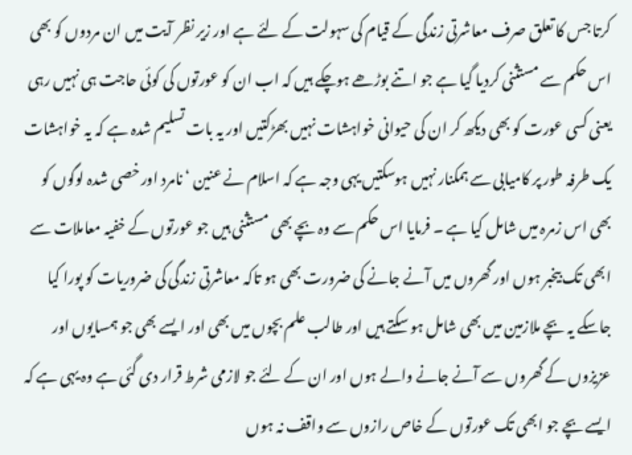کرتا جس کا تعلق صرف معاشرتی زندگی کے قیام کی سہولت کے لئے ہے اور زیر نظر آیت میں ان مردوں کو بھی اس حکم سے مستثنی کردیا گیا ہے جو اتنے بوڑھے ہوچکے ہیں کہ اب ان کو عورتوں کی کوئی حاجت ہی نہیں رہی یعنی کسی عورت کو بھی دیکھ کر ان کی حیوانی خواہشات نہیں بھڑکتیں اور یہ بات تسلیم شدہ ہے کہ یہ خواہشات یک طرفہ طور پر کامیابی سے ہمکنار نہیں ہوسکتیں یہی وجہ ہے کہ اسلام نے عنین ‘ نامرد اور خصی شدہ لوگوں کو بھی اس زمرہ میں شامل کیا ہے ۔ فرمایا اس حکم سے وہ بچے بھی مستثنی ہیں جو عورتوں کے خفیہ معاملات سے ابھی تک بیخبر ہوں اور گھروں میں آنے جانے کی ضرورت بھی ہو تاکہ معاشرتی زندگی کی ضروریات کو پورا کیا جاسکے یہ بچے ملازمین میں بھی شامل ہو سکتے ہیں اور طالب علم بچوں میں بھی اور ایسے بھی جو ہمسایوں اور عزیزوں کے گھروں سے آنے جانے والے ہوں اور ان کے لئے جو لازمی شرط قرار دی گئی ہے وہ یہی ہے کہ ایسے بچے جو ابھی تک عورتوں کے خاص رازوں سے واقف نہ ہوں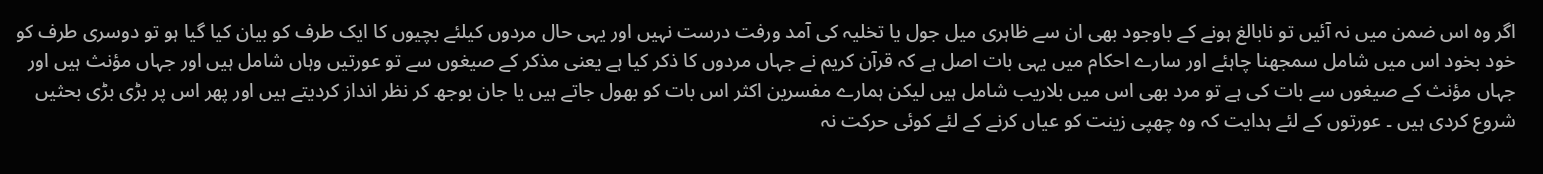اگر وہ اس ضمن میں نہ آئیں تو نابالغ ہونے کے باوجود بھی ان سے ظاہری میل جول یا تخلیہ کی آمد ورفت درست نہیں اور یہی حال مردوں کیلئے بچیوں کا ایک طرف کو بیان کیا گیا ہو تو دوسری طرف کو خود بخود اس میں شامل سمجھنا چاہئے اور سارے احکام میں یہی بات اصل ہے کہ قرآن کریم نے جہاں مردوں کا ذکر کیا ہے یعنی مذکر کے صیغوں سے تو عورتیں وہاں شامل ہیں اور جہاں مؤنث ہیں اور جہاں مؤنث کے صیغوں سے بات کی ہے تو مرد بھی اس میں بلاریب شامل ہیں لیکن ہمارے مفسرین اکثر اس بات کو بھول جاتے ہیں یا جان بوجھ کر نظر انداز کردیتے ہیں اور پھر اس پر بڑی بڑی بحثیں شروع کردی ہیں ۔ عورتوں کے لئے ہدایت کہ وہ چھپی زینت کو عیاں کرنے کے لئے کوئی حرکت نہ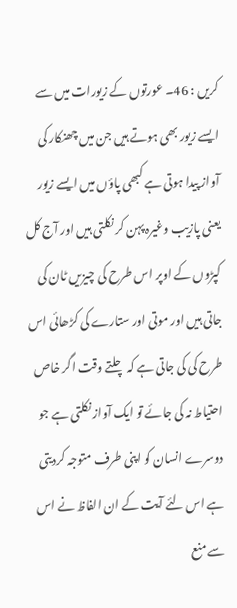کریں : 46۔ عورتوں کے زیورات میں سے ایسے زیور بھی ہوتے ہیں جن میں چھنکار کی آواز پیدا ہوتی ہے کبھی پاؤں میں ایسے زیور یعنی پازیب وغیرہ پہن کر نکلتی ہیں اور آج کل کپڑوں کے اوپر اس طرح کی چیزیں ٹان کی جاتی ہیں اور موتی اور ستارے کی کڑھائی اس طرح کی کی جاتی ہے کہ چلتے وقت اگر خاص احتیاط نہ کی جائے تو ایک آواز نکلتی ہے جو دوسرے انسان کو اپنی طرف متوجہ کردیتی ہے اس لئے آیت کے ان الفاظ نے اس سے منع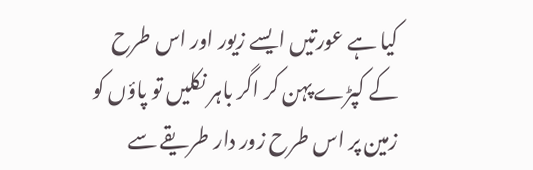کیا ہے عورتیں ایسے زیور اور اس طرح کے کپڑے پہن کر اگر باہر نکلیں تو پاؤں کو زمین پر اس طرح زور دار طریقے سے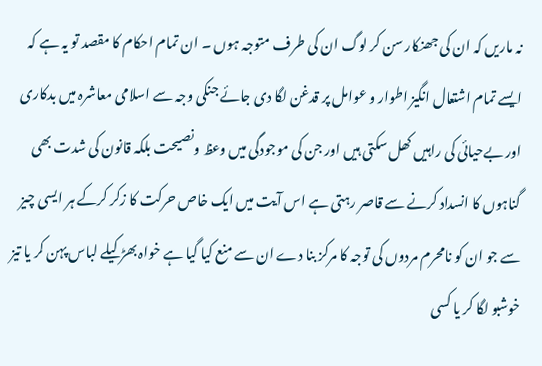نہ ماریں کہ ان کی جھنکار سن کر لوگ ان کی طرف متوجہ ہوں ۔ ان تمام احکام کا مقصد تو یہ ہے کہ ایسے تمام اشتعال انگیز اطوار و عوامل پر قدغن لگا دی جائے جنکی وجہ سے اسلامی معاشرہ میں بدکاری اور بےحیائی کی راہیں کھل سکتی ہیں اور جن کی موجودگی میں وعظ ونصیحت بلکہ قانون کی شدت بھی گناہوں کا انسداد کرنے سے قاصر رہتی ہے اس آیت میں ایک خاص حرکت کا زکر کرکے ہر ایسی چیز سے جو ان کو نامحرم مردوں کی توجہ کا مرکز بنا دے ان سے منع کیا گیا ہے خواہ بھڑکیلے لباس پہن کر یا تیز خوشبو لگا کر یا کسی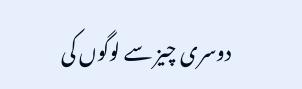دوسری چیز سے لوگوں کی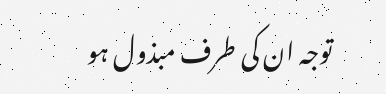توجہ ان کی طرف مبذول ہو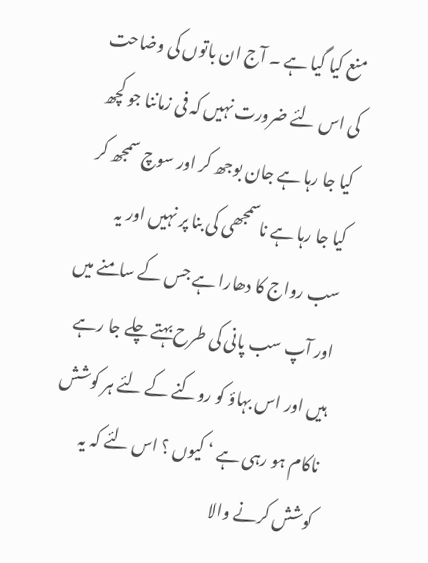منع کیا گیا ہے ۔ آج ان باتوں کی وضاحت کی اس لئے ضرورت نہیں کہ فی زماننا جو کچھ کیا جا رہا ہے جان بوجھ کر اور سوچ سمجھ کر کیا جا رہا ہے ناسمجھی کی بنا پر نہیں اور یہ سب رواج کا دھارا ہے جس کے سامنے میں اور آپ سب پانی کی طرح بہتے چلے جا رہے ہیں اور اس بہاؤ کو روکنے کے لئے ہر کوشش ناکام ہو رہی ہے ‘ کیوں ؟ اس لئے کہ یہ کوشش کرنے والا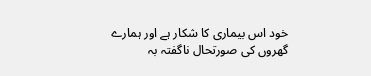خود اس بیماری کا شکار ہے اور ہمارے گھروں کی صورتحال ناگفتہ بہ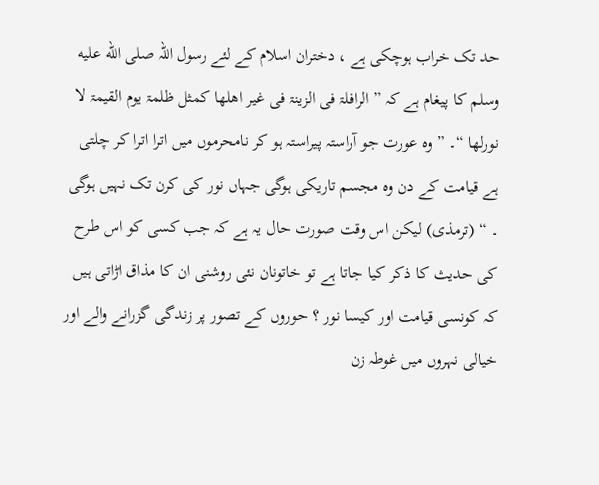حد تک خراب ہوچکی ہے ، دختران اسلام کے لئے رسول اللہ صلى الله عليه وسلم کا پیغام ہے کہ ” الرافلۃ فی الزینۃ فی غیر اھلھا کمثل ظلمۃ یوم القیمۃ لا نورلھا “۔ ” وہ عورت جو آراستہ پیراستہ ہو کر نامحرموں میں اترا اترا کر چلتی ہے قیامت کے دن وہ مجسم تاریکی ہوگی جہاں نور کی کرن تک نہیں ہوگی ۔ “ (ترمذی) لیکن اس وقت صورت حال یہ ہے کہ جب کسی کو اس طرح کی حدیث کا ذکر کیا جاتا ہے تو خاتونان نئی روشنی ان کا مذاق اڑاتی ہیں کہ کونسی قیامت اور کیسا نور ؟ حوروں کے تصور پر زندگی گزرانے والے اور خیالی نہروں میں غوطہ زن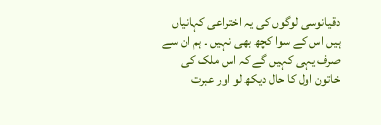دقیانوسی لوگوں کی یہ اختراعی کہانیاں ہیں اس کے سوا کچھ بھی نہیں ۔ ہم ان سے صرف یہی کہیں گے کہ اس ملک کی خاتون اول کا حال دیکھ لو اور عبرت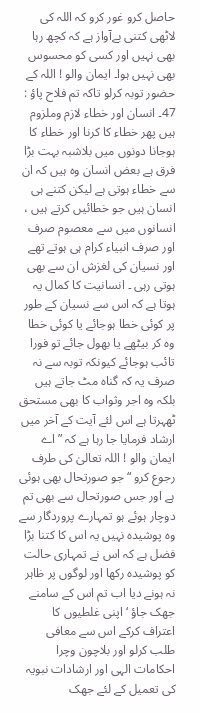حاصل کرو غور کرو کہ اللہ کی لاٹھی کتنی بےآواز ہے کہ کچھ رہا بھی نہیں اور کسی کو محسوس بھی نہیں ہوا۔ ایمان والو ! اللہ کے حضور توبہ کرلو تاکہ تم فلاح پاؤ : 47۔ انسان اور خطاء لازم وملزوم ہیں پھر خطاء کا کرنا اور خطاء کا ہوجانا دونوں میں بلاشبہ بہت بڑا فرق ہے بعض انسان وہ ہیں کہ ان سے خطاء ہوتی ہے لیکن کتنے ہی انسان ہیں جو خطائیں کرتے ہیں ، انسانوں میں سے معصوم صرف اور صرف انبیاء کرام ہی ہوتے تھے اور نسیان کی لغزش ان سے بھی ہوتی رہی ۔ انسانیت کا کمال یہ ہوتا ہے کہ اس سے نسیان کے طور پر کوئی خطا ہوجائے یا کوئی خطا وہ کر بیٹھے یا بھول جائے تو فورا تائب ہوجائے کیونکہ توبہ سے نہ صرف یہ کہ گناہ مٹ جاتے ہیں بلکہ وہ اجر وثواب کا بھی مستحق ٹھہرتا ہے اس لئے آیت کے آخر میں ارشاد فرمایا جا رہا ہے کہ ” اے ایمان والو ! اللہ تعالیٰ کی طرف رجوع کرو “ جو صورتحال بھی ہوئی ہے اور جس صورتحال سے بھی تم دوچار ہوئے ہو تمہارے پروردگار سے وہ پوشیدہ نہیں یہ اس کا کتنا بڑا فضل ہے کہ اس نے تمہاری حالت کو پوشیدہ رکھا اور لوگوں پر ظاہر نہ ہونے دیا اب تم اس کے سامنے جھک جاؤ ‘ اپنی غلطیوں کا اعتراف کرکے اس سے معافی طلب کرلو اور بلاچون وچرا احکامات الہی اور ارشادات نبویہ کی تعمیل کے لئے جھک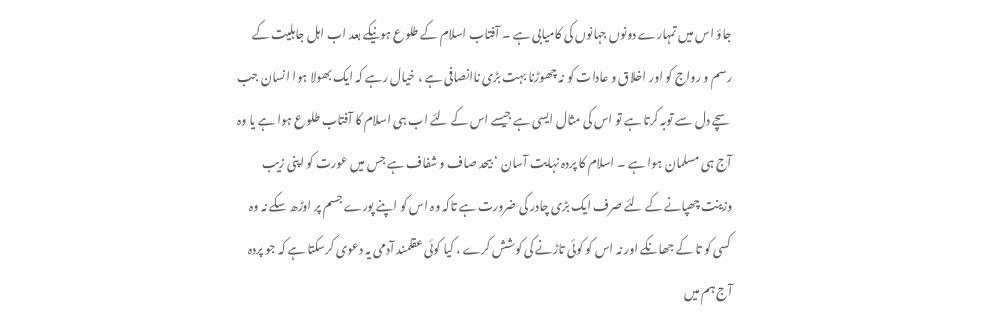جاؤ اس میں تمہارے دونوں جہانوں کی کامیابی ہے ۔ آفتاب اسلام کے طلوع ہونیکے بعد اب اہل جاہلیت کے رسم و رواج کو اور اخلاق و عادات کو نہ چھوڑنا بہت بڑی ناانصافی ہے ، خیال رہے کہ ایک بھولا ہوا انسان جب سچے دل سے توبہ کرتا ہے تو اس کی مثال ایسی ہے جیسے اس کے لئے اب ہی اسلام کا آفتاب طلوع ہوا ہے یا وہ آج ہی مسلمان ہوا ہے ۔ اسلام کا پردہ نہایت آسان ‘ بیحد صاف و شفاف ہے جس میں عورت کو اپنی زیب وزینت چھپانے کے لئے صرف ایک بڑی چادر کی ضرورت ہے تاکہ وہ اس کو اپنے پورے جسم پر اوڑھ سکے نہ وہ کسی کو تا کے جھانکے اور نہ اس کو کوئی تاڑنے کی کوشش کرے ، کیا کوئی عقلمند آدمی یہ دعوی کرسکتا ہے کہ جو پردہ آج ہم میں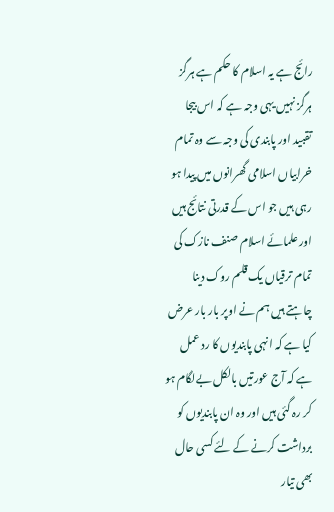رائج ہے یہ اسلام کا حکم ہے ہرگز ہرگز نہیں یہی وجہ ہے کہ اس بیجا تقبید اور پابندی کی وجہ سے وہ تمام خرابیاں اسلامی گھرانوں میں پیدا ہو رہی ہیں جو اس کے قدرتی نتائج ہیں اور علمائے اسلام صنف نازک کی تمام ترقیاں یک قلم روک دینا چاہتے ہیں ہم نے اوپر بار بار عرض کیا ہے کہ انہی پابندیوں کا رد عمل ہے کہ آج عورتیں بالکل بےلگام ہو کر رہ گئی ہیں اور وہ ان پابندیوں کو برداشت کرنے کے لئے کسی حال بھی تیار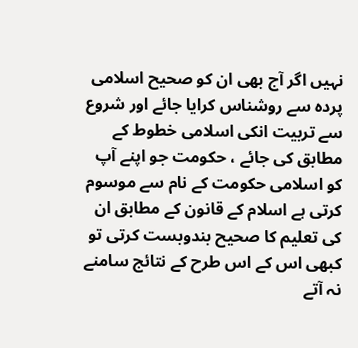نہیں اگر آج بھی ان کو صحیح اسلامی پردہ سے روشناس کرایا جائے اور شروع سے تربیت انکی اسلامی خطوط کے مطابق کی جائے ، حکومت جو اپنے آپ کو اسلامی حکومت کے نام سے موسوم کرتی ہے اسلام کے قانون کے مطابق ان کی تعلیم کا صحیح بندوبست کرتی تو کبھی اس کے اس طرح کے نتائج سامنے نہ آتے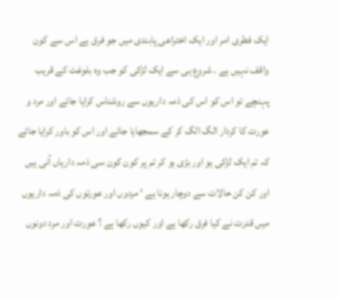ایک فطری امر اور ایک اختراعی پابندی میں جو فرق ہے اس سے کون واقف نہیں ہے ۔ شروع ہی سے ایک لڑکی کو جب وہ بلوغت کے قریب پہنچے تو اس کو اس کی ذمہ داریوں سے روشناس کرایا جائے اور مرد و عورت کا کردار الگ الگ کر کے سمجھایا جائے اور اس کو باور کرایا جائے کہ تم ایک لڑکی ہو اور بڑی ہو کر تم پر کون کون سی ذمہ داریاں آنی ہیں اور کن کن حالات سے دوچار ہونا ہے ‘ مردوں اور عورتوں کی ذمہ داریوں میں قدرت نے کیا فرق رکھا ہے اور کیوں رکھا ہے ؟ عورت اور مرد دونوں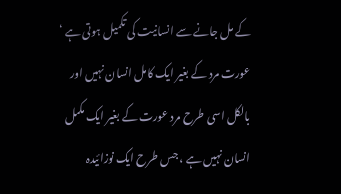کے مل جانے سے انسانیت کی تکمیل ہوتی ہے ‘ عورت مرد کے بغیر ایک کامل انسان نہیں اور بالکل اسی طرح مرد عورت کے بغیر ایک مکمل انسان نہیں ہے ، جس طرح ایک نوزائیدہ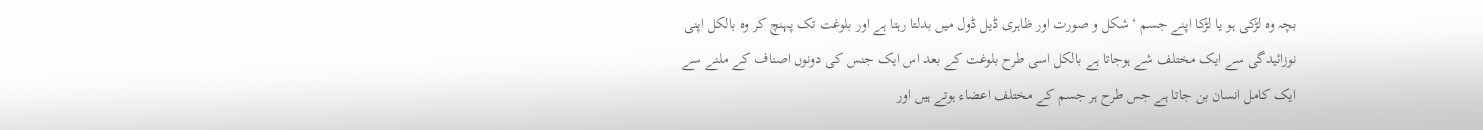بچہ وہ لڑکی ہو یا لڑکا اپنے جسم ‘ شکل و صورت اور ظاہری ڈیل ڈول میں بدلتا رہتا ہے اور بلوغت تک پہنچ کر وہ بالکل اپنی نوزائیدگی سے ایک مختلف شے ہوجاتا ہے بالکل اسی طرح بلوغت کے بعد اس ایک جنس کی دونوں اصناف کے ملنے سے ایک کامل انسان بن جاتا ہے جس طرح ہر جسم کے مختلف اعضاء ہوتے ہیں اور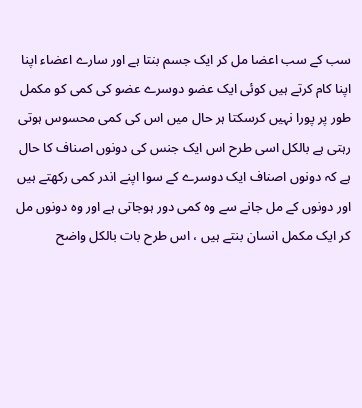سب کے سب اعضا مل کر ایک جسم بنتا ہے اور سارے اعضاء اپنا اپنا کام کرتے ہیں کوئی ایک عضو دوسرے عضو کی کمی کو مکمل طور پر پورا نہیں کرسکتا ہر حال میں اس کی کمی محسوس ہوتی رہتی ہے بالکل اسی طرح اس ایک جنس کی دونوں اصناف کا حال ہے کہ دونوں اصناف ایک دوسرے کے سوا اپنے اندر کمی رکھتے ہیں اور دونوں کے مل جانے سے وہ کمی دور ہوجاتی ہے اور وہ دونوں مل کر ایک مکمل انسان بنتے ہیں ، اس طرح بات بالکل واضح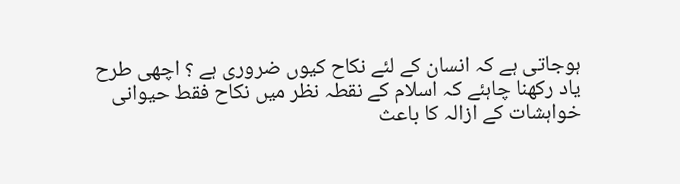ہوجاتی ہے کہ انسان کے لئے نکاح کیوں ضروری ہے ؟ اچھی طرح یاد رکھنا چاہئے کہ اسلام کے نقطہ نظر میں نکاح فقط حیوانی خواہشات کے ازالہ کا باعث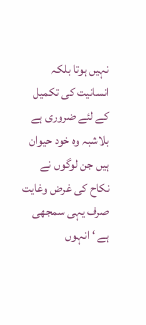نہیں ہوتا بلکہ انسانیت کی تکمیل کے لئے ضروری ہے بلاشبہ وہ خود حیوان ہیں جن لوگوں نے نکاح کی غرض وغایت صرف یہی سمجھی ہے ‘ انہوں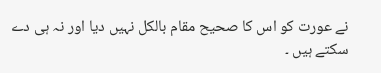نے عورت کو اس کا صحیح مقام بالکل نہیں دیا اور نہ ہی دے سکتے ہیں ۔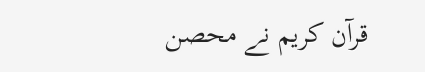قرآن کریم نے محصن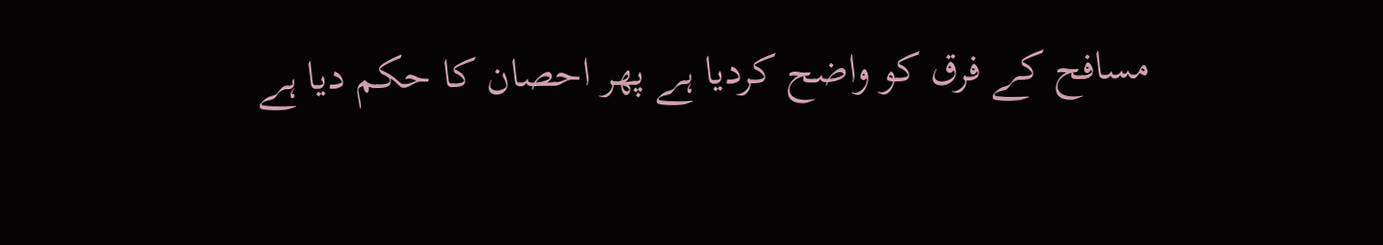مسافح کے فرق کو واضح کردیا ہے پھر احصان کا حکم دیا ہے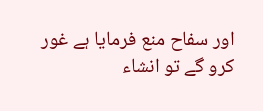اور سفاح منع فرمایا ہے غور کرو گے تو انشاء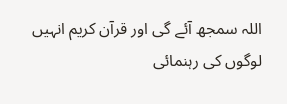اللہ سمجھ آئے گی اور قرآن کریم انہیں لوگوں کی رہنمائی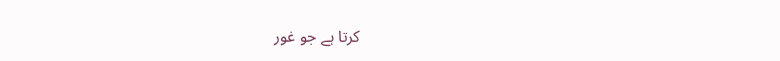کرتا ہے جو غور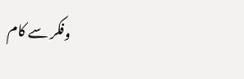وفکر سے کام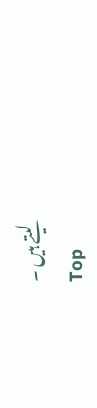لیتے ہیں ۔
Top